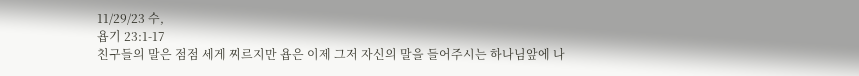11/29/23 수,
욥기 23:1-17
친구들의 말은 점점 세게 찌르지만 욥은 이제 그저 자신의 말을 들어주시는 하나님앞에 나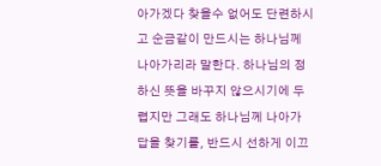아가겠다 찾을수 없어도 단련하시고 순금같이 만드시는 하나님께 나아가리라 말한다. 하나님의 정하신 뜻을 바꾸지 않으시기에 두렵지만 그래도 하나님께 나아가 답을 찾기를, 반드시 선하게 이끄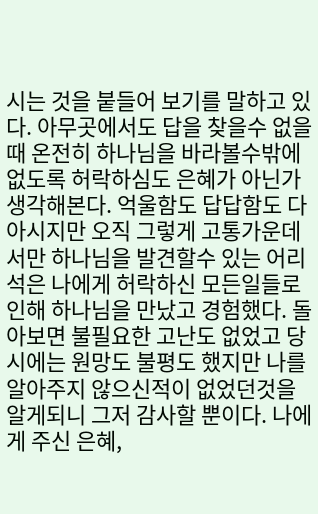시는 것을 붙들어 보기를 말하고 있다. 아무곳에서도 답을 찾을수 없을때 온전히 하나님을 바라볼수밖에 없도록 허락하심도 은혜가 아닌가 생각해본다. 억울함도 답답함도 다 아시지만 오직 그렇게 고통가운데서만 하나님을 발견할수 있는 어리석은 나에게 허락하신 모든일들로 인해 하나님을 만났고 경험했다. 돌아보면 불필요한 고난도 없었고 당시에는 원망도 불평도 했지만 나를 알아주지 않으신적이 없었던것을 알게되니 그저 감사할 뿐이다. 나에게 주신 은혜,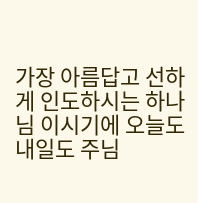가장 아름답고 선하게 인도하시는 하나님 이시기에 오늘도 내일도 주님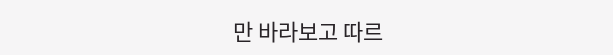만 바라보고 따르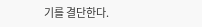기를 결단한다.